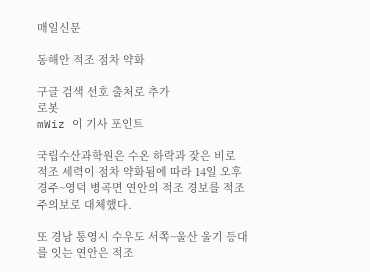매일신문

동해안 적조 점차 약화

구글 검색 선호 출처로 추가
로봇
mWiz 이 기사 포인트

국립수산과학원은 수온 하락과 잦은 비로 적조 세력이 점차 약화됨에 따라 14일 오후 경주~영덕 병곡면 연안의 적조 경보를 적조주의보로 대체했다.

또 경남 통영시 수우도 서쪽~울산 울기 등대를 잇는 연안은 적조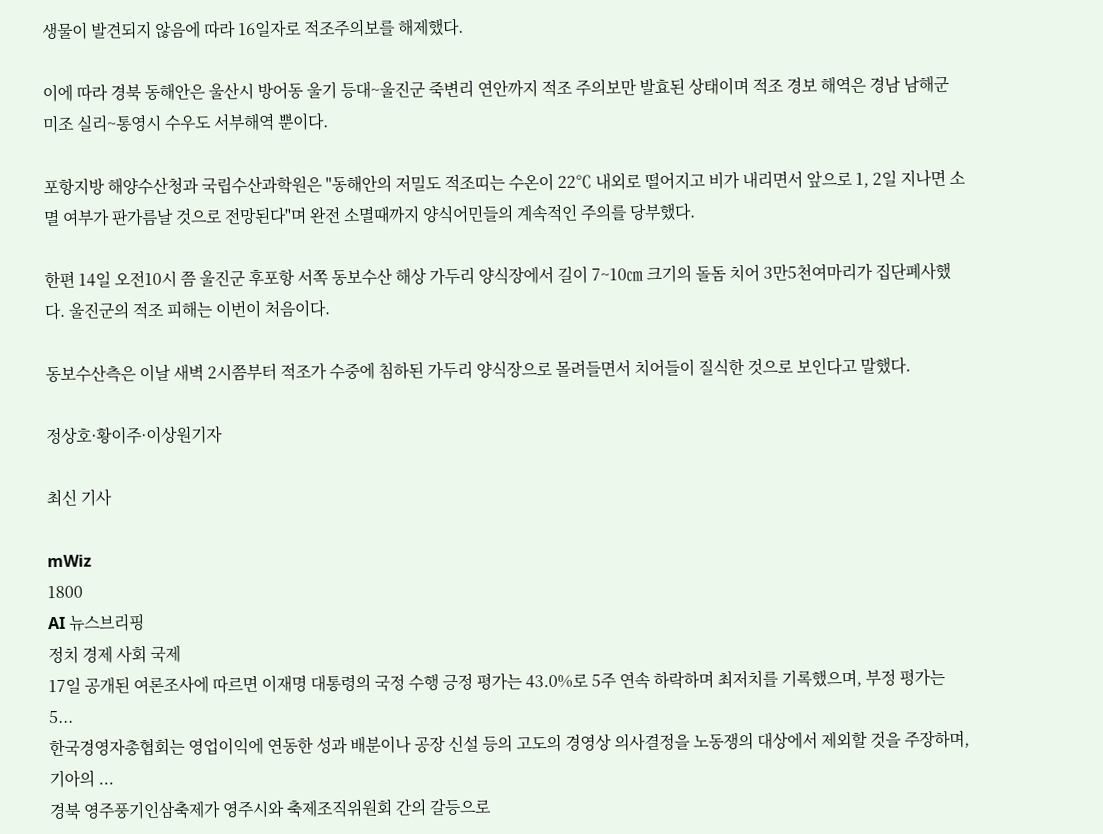생물이 발견되지 않음에 따라 16일자로 적조주의보를 해제했다.

이에 따라 경북 동해안은 울산시 방어동 울기 등대~울진군 죽변리 연안까지 적조 주의보만 발효된 상태이며 적조 경보 해역은 경남 남해군 미조 실리~통영시 수우도 서부해역 뿐이다.

포항지방 해양수산청과 국립수산과학원은 "동해안의 저밀도 적조띠는 수온이 22℃ 내외로 떨어지고 비가 내리면서 앞으로 1, 2일 지나면 소멸 여부가 판가름날 것으로 전망된다"며 완전 소멸때까지 양식어민들의 계속적인 주의를 당부했다.

한편 14일 오전10시 쯤 울진군 후포항 서쪽 동보수산 해상 가두리 양식장에서 길이 7~10㎝ 크기의 돌돔 치어 3만5천여마리가 집단폐사했다. 울진군의 적조 피해는 이번이 처음이다.

동보수산측은 이날 새벽 2시쯤부터 적조가 수중에 침하된 가두리 양식장으로 몰려들면서 치어들이 질식한 것으로 보인다고 말했다.

정상호·황이주·이상원기자

최신 기사

mWiz
1800
AI 뉴스브리핑
정치 경제 사회 국제
17일 공개된 여론조사에 따르면 이재명 대통령의 국정 수행 긍정 평가는 43.0%로 5주 연속 하락하며 최저치를 기록했으며, 부정 평가는 5...
한국경영자총협회는 영업이익에 연동한 성과 배분이나 공장 신설 등의 고도의 경영상 의사결정을 노동쟁의 대상에서 제외할 것을 주장하며, 기아의 ...
경북 영주풍기인삼축제가 영주시와 축제조직위원회 간의 갈등으로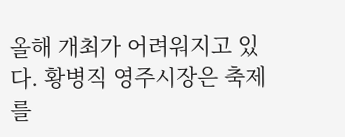올해 개최가 어려워지고 있다. 황병직 영주시장은 축제를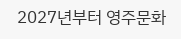2027년부터 영주문화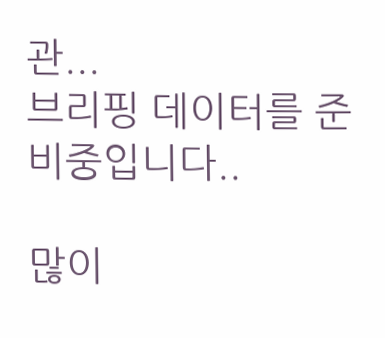관...
브리핑 데이터를 준비중입니다..

많이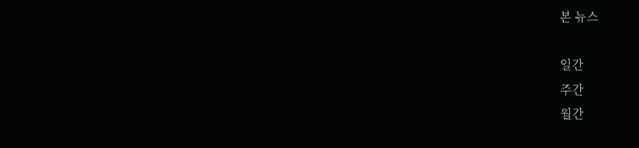본 뉴스

일간
주간
월간